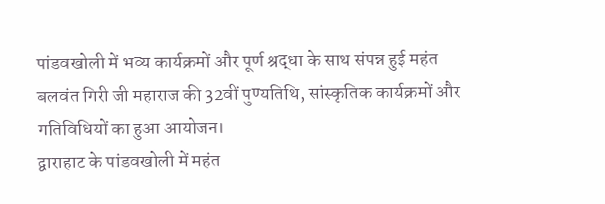पांडवखोली में भव्य कार्यक्रमों और पूर्ण श्रद्धा के साथ संपन्न हुई महंत बलवंत गिरी जी महाराज की 32वीं पुण्यतिथि, सांस्कृतिक कार्यक्रमों और गतिविधियों का हुआ आयोजन।
द्वाराहाट के पांडवखोली में महंत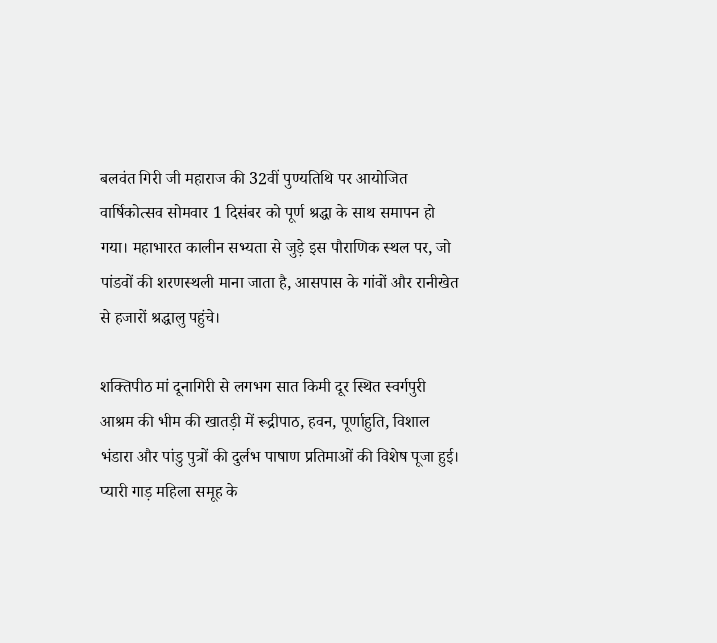बलवंत गिरी जी महाराज की 32वीं पुण्यतिथि पर आयोजित वार्षिकोत्सव सोमवार 1 दिसंबर को पूर्ण श्रद्धा के साथ समापन हो गया। महाभारत कालीन सभ्यता से जुड़े इस पौराणिक स्थल पर, जो पांडवों की शरणस्थली माना जाता है, आसपास के गांवों और रानीखेत से हजारों श्रद्धालु पहुंचे।

शक्तिपीठ मां दूनागिरी से लगभग सात किमी दूर स्थित स्वर्गपुरी आश्रम की भीम की खातड़ी में रूद्रीपाठ, हवन, पूर्णाहुति, विशाल भंडारा और पांडु पुत्रों की दुर्लभ पाषाण प्रतिमाओं की विशेष पूजा हुई। प्यारी गाड़ महिला समूह के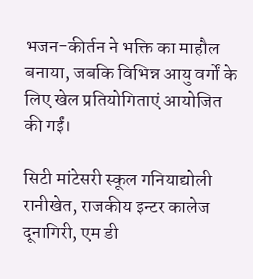भजन-कीर्तन ने भक्ति का माहौल बनाया, जबकि विभिन्न आयु वर्गों के लिए खेल प्रतियोगिताएं आयोजित की गईं।

सिटी मांटेसरी स्कूल गनियाद्योली रानीखेत, राजकीय इन्टर कालेज दूनागिरी, एम डी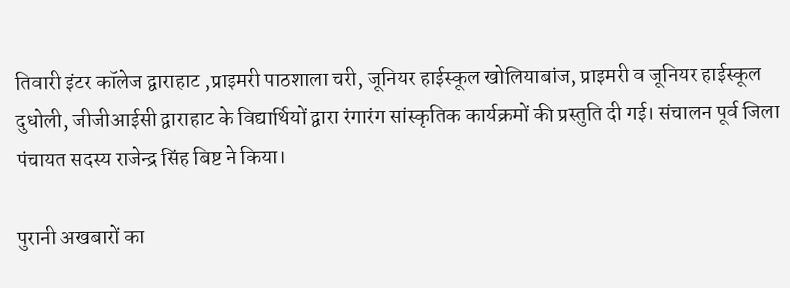तिवारी इंटर कॉलेज द्वाराहाट ,प्राइमरी पाठशाला चरी, जूनियर हाईस्कूल खोलियाबांज, प्राइमरी व जूनियर हाईस्कूल दुधोली, जीजीआईसी द्वाराहाट के विद्यार्थियों द्वारा रंगारंग सांस्कृतिक कार्यक्रमों की प्रस्तुति दी गई। संचालन पूर्व जिला पंचायत सदस्य राजेन्द्र सिंह बिष्ट ने किया।

पुरानी अखबारों का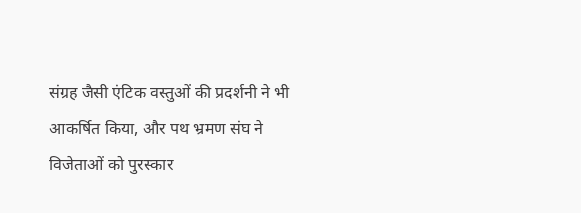संग्रह जैसी एंटिक वस्तुओं की प्रदर्शनी ने भी आकर्षित किया, और पथ भ्रमण संघ ने विजेताओं को पुरस्कार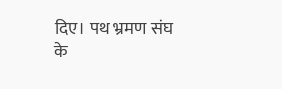दिए। पथ भ्रमण संघ के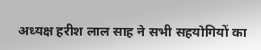अध्यक्ष हरीश लाल साह ने सभी सहयोगियों का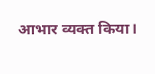आभार व्यक्त किया।